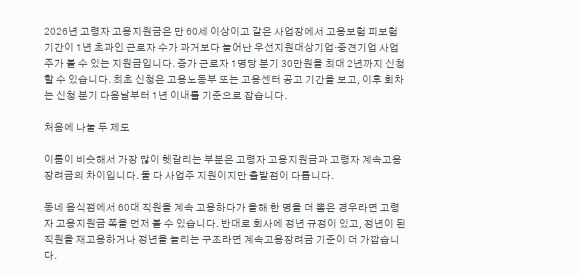2026년 고령자 고용지원금은 만 60세 이상이고 같은 사업장에서 고용보험 피보험기간이 1년 초과인 근로자 수가 과거보다 늘어난 우선지원대상기업·중견기업 사업주가 볼 수 있는 지원금입니다. 증가 근로자 1명당 분기 30만원을 최대 2년까지 신청할 수 있습니다. 최초 신청은 고용노동부 또는 고용센터 공고 기간을 보고, 이후 회차는 신청 분기 다음날부터 1년 이내를 기준으로 잡습니다.

처음에 나눌 두 제도

이름이 비슷해서 가장 많이 헷갈리는 부분은 고령자 고용지원금과 고령자 계속고용장려금의 차이입니다. 둘 다 사업주 지원이지만 출발점이 다릅니다.

동네 음식점에서 60대 직원을 계속 고용하다가 올해 한 명을 더 뽑은 경우라면 고령자 고용지원금 쪽을 먼저 볼 수 있습니다. 반대로 회사에 정년 규정이 있고, 정년이 된 직원을 재고용하거나 정년을 늘리는 구조라면 계속고용장려금 기준이 더 가깝습니다.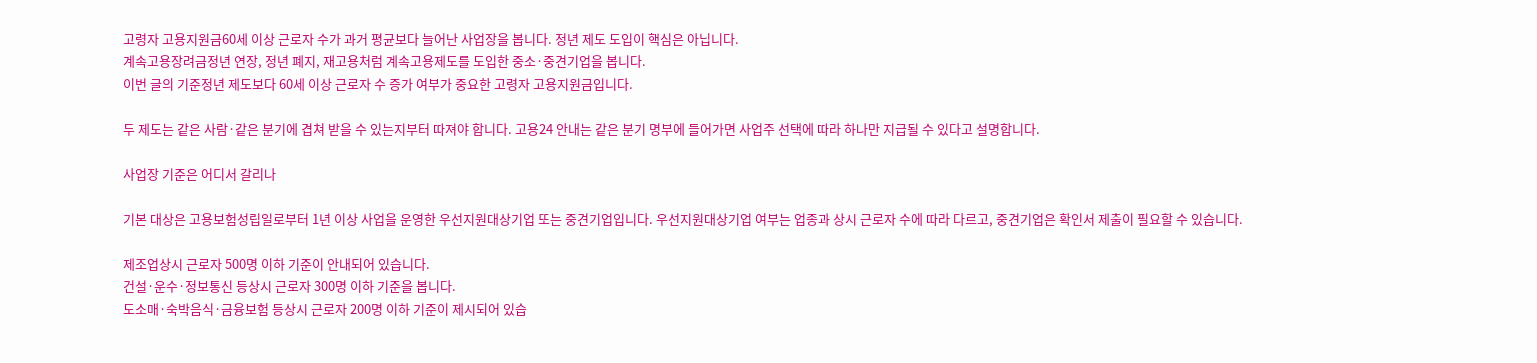고령자 고용지원금60세 이상 근로자 수가 과거 평균보다 늘어난 사업장을 봅니다. 정년 제도 도입이 핵심은 아닙니다.
계속고용장려금정년 연장, 정년 폐지, 재고용처럼 계속고용제도를 도입한 중소·중견기업을 봅니다.
이번 글의 기준정년 제도보다 60세 이상 근로자 수 증가 여부가 중요한 고령자 고용지원금입니다.

두 제도는 같은 사람·같은 분기에 겹쳐 받을 수 있는지부터 따져야 합니다. 고용24 안내는 같은 분기 명부에 들어가면 사업주 선택에 따라 하나만 지급될 수 있다고 설명합니다.

사업장 기준은 어디서 갈리나

기본 대상은 고용보험성립일로부터 1년 이상 사업을 운영한 우선지원대상기업 또는 중견기업입니다. 우선지원대상기업 여부는 업종과 상시 근로자 수에 따라 다르고, 중견기업은 확인서 제출이 필요할 수 있습니다.

제조업상시 근로자 500명 이하 기준이 안내되어 있습니다.
건설·운수·정보통신 등상시 근로자 300명 이하 기준을 봅니다.
도소매·숙박음식·금융보험 등상시 근로자 200명 이하 기준이 제시되어 있습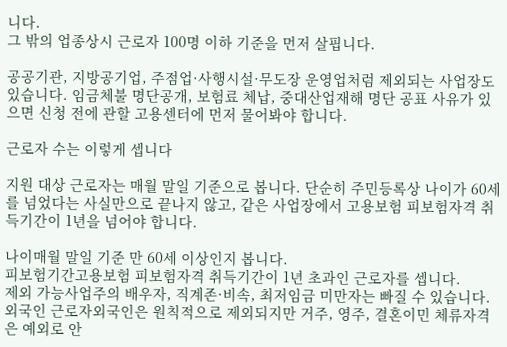니다.
그 밖의 업종상시 근로자 100명 이하 기준을 먼저 살핍니다.

공공기관, 지방공기업, 주점업·사행시설·무도장 운영업처럼 제외되는 사업장도 있습니다. 임금체불 명단공개, 보험료 체납, 중대산업재해 명단 공표 사유가 있으면 신청 전에 관할 고용센터에 먼저 물어봐야 합니다.

근로자 수는 이렇게 셉니다

지원 대상 근로자는 매월 말일 기준으로 봅니다. 단순히 주민등록상 나이가 60세를 넘었다는 사실만으로 끝나지 않고, 같은 사업장에서 고용보험 피보험자격 취득기간이 1년을 넘어야 합니다.

나이매월 말일 기준 만 60세 이상인지 봅니다.
피보험기간고용보험 피보험자격 취득기간이 1년 초과인 근로자를 셉니다.
제외 가능사업주의 배우자, 직계존·비속, 최저임금 미만자는 빠질 수 있습니다.
외국인 근로자외국인은 원칙적으로 제외되지만 거주, 영주, 결혼이민 체류자격은 예외로 안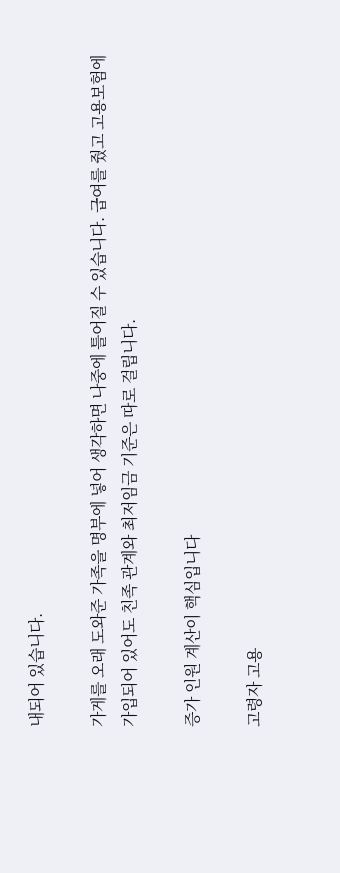내되어 있습니다.

가게를 오래 도와준 가족을 명부에 넣어 생각하면 나중에 틀어질 수 있습니다. 급여를 줬고 고용보험에 가입되어 있어도 친족 관계와 최저임금 기준은 따로 걸립니다.

증가 인원 계산이 핵심입니다

고령자 고용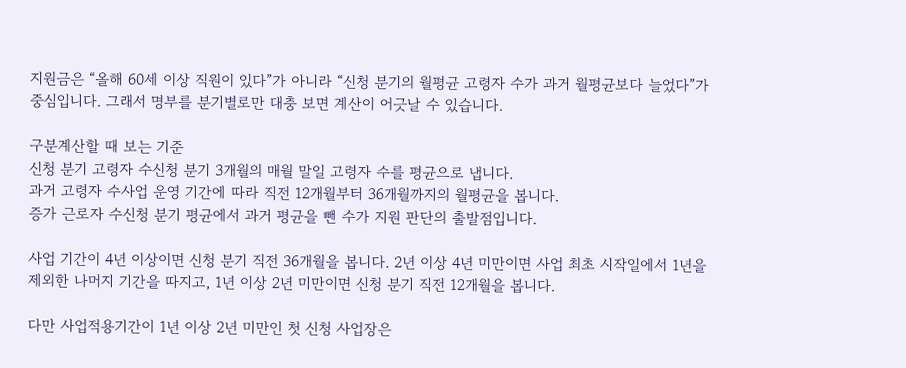지원금은 “올해 60세 이상 직원이 있다”가 아니라 “신청 분기의 월평균 고령자 수가 과거 월평균보다 늘었다”가 중심입니다. 그래서 명부를 분기별로만 대충 보면 계산이 어긋날 수 있습니다.

구분계산할 때 보는 기준
신청 분기 고령자 수신청 분기 3개월의 매월 말일 고령자 수를 평균으로 냅니다.
과거 고령자 수사업 운영 기간에 따라 직전 12개월부터 36개월까지의 월평균을 봅니다.
증가 근로자 수신청 분기 평균에서 과거 평균을 뺀 수가 지원 판단의 출발점입니다.

사업 기간이 4년 이상이면 신청 분기 직전 36개월을 봅니다. 2년 이상 4년 미만이면 사업 최초 시작일에서 1년을 제외한 나머지 기간을 따지고, 1년 이상 2년 미만이면 신청 분기 직전 12개월을 봅니다.

다만 사업적용기간이 1년 이상 2년 미만인 첫 신청 사업장은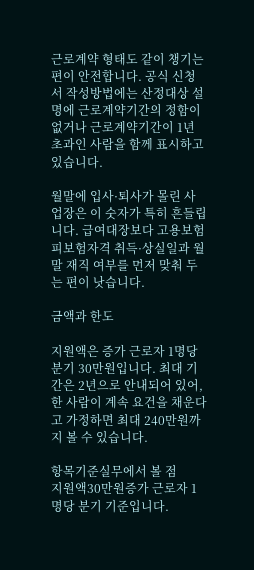근로계약 형태도 같이 챙기는 편이 안전합니다. 공식 신청서 작성방법에는 산정대상 설명에 근로계약기간의 정함이 없거나 근로계약기간이 1년 초과인 사람을 함께 표시하고 있습니다.

월말에 입사·퇴사가 몰린 사업장은 이 숫자가 특히 흔들립니다. 급여대장보다 고용보험 피보험자격 취득·상실일과 월말 재직 여부를 먼저 맞춰 두는 편이 낫습니다.

금액과 한도

지원액은 증가 근로자 1명당 분기 30만원입니다. 최대 기간은 2년으로 안내되어 있어, 한 사람이 계속 요건을 채운다고 가정하면 최대 240만원까지 볼 수 있습니다.

항목기준실무에서 볼 점
지원액30만원증가 근로자 1명당 분기 기준입니다.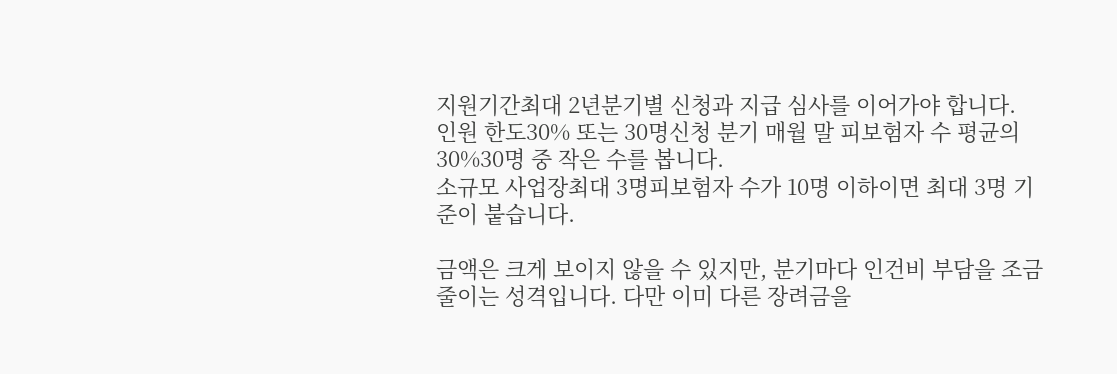지원기간최대 2년분기별 신청과 지급 심사를 이어가야 합니다.
인원 한도30% 또는 30명신청 분기 매월 말 피보험자 수 평균의 30%30명 중 작은 수를 봅니다.
소규모 사업장최대 3명피보험자 수가 10명 이하이면 최대 3명 기준이 붙습니다.

금액은 크게 보이지 않을 수 있지만, 분기마다 인건비 부담을 조금 줄이는 성격입니다. 다만 이미 다른 장려금을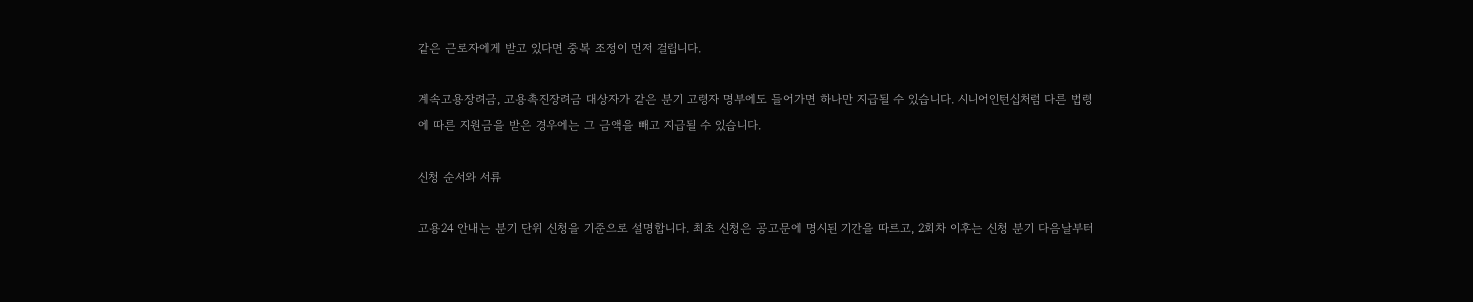같은 근로자에게 받고 있다면 중복 조정이 먼저 걸립니다.

계속고용장려금, 고용촉진장려금 대상자가 같은 분기 고령자 명부에도 들어가면 하나만 지급될 수 있습니다. 시니어인턴십처럼 다른 법령에 따른 지원금을 받은 경우에는 그 금액을 빼고 지급될 수 있습니다.

신청 순서와 서류

고용24 안내는 분기 단위 신청을 기준으로 설명합니다. 최초 신청은 공고문에 명시된 기간을 따르고, 2회차 이후는 신청 분기 다음날부터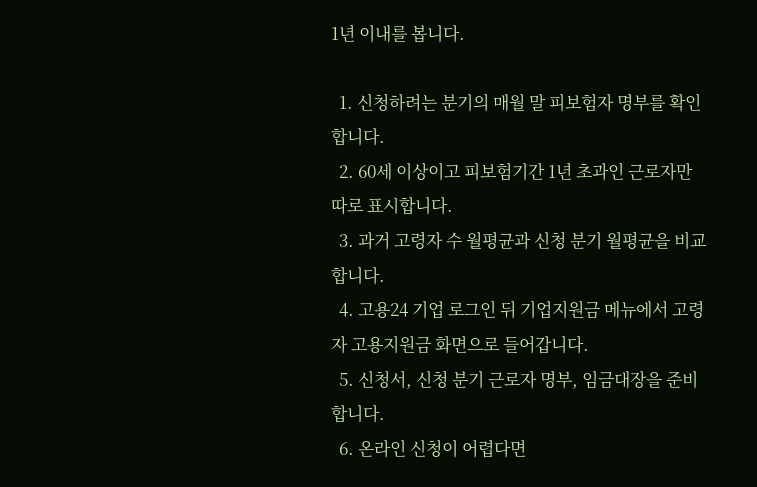1년 이내를 봅니다.

  1. 신청하려는 분기의 매월 말 피보험자 명부를 확인합니다.
  2. 60세 이상이고 피보험기간 1년 초과인 근로자만 따로 표시합니다.
  3. 과거 고령자 수 월평균과 신청 분기 월평균을 비교합니다.
  4. 고용24 기업 로그인 뒤 기업지원금 메뉴에서 고령자 고용지원금 화면으로 들어갑니다.
  5. 신청서, 신청 분기 근로자 명부, 임금대장을 준비합니다.
  6. 온라인 신청이 어렵다면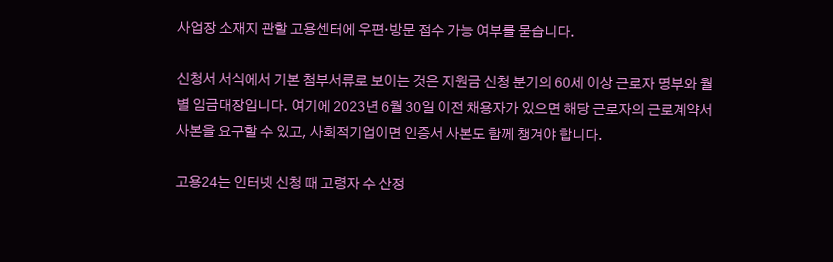사업장 소재지 관할 고용센터에 우편·방문 접수 가능 여부를 묻습니다.

신청서 서식에서 기본 첨부서류로 보이는 것은 지원금 신청 분기의 60세 이상 근로자 명부와 월별 임금대장입니다. 여기에 2023년 6월 30일 이전 채용자가 있으면 해당 근로자의 근로계약서 사본을 요구할 수 있고, 사회적기업이면 인증서 사본도 함께 챙겨야 합니다.

고용24는 인터넷 신청 때 고령자 수 산정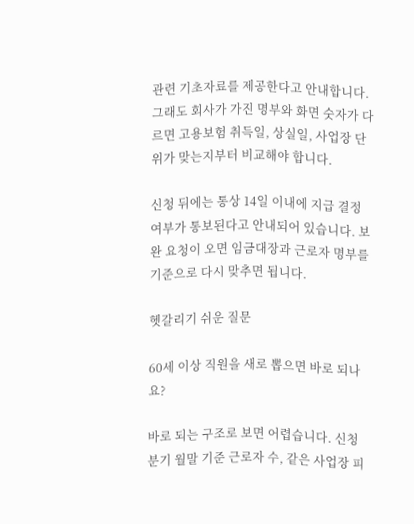관련 기초자료를 제공한다고 안내합니다. 그래도 회사가 가진 명부와 화면 숫자가 다르면 고용보험 취득일, 상실일, 사업장 단위가 맞는지부터 비교해야 합니다.

신청 뒤에는 통상 14일 이내에 지급 결정 여부가 통보된다고 안내되어 있습니다. 보완 요청이 오면 임금대장과 근로자 명부를 기준으로 다시 맞추면 됩니다.

헷갈리기 쉬운 질문

60세 이상 직원을 새로 뽑으면 바로 되나요?

바로 되는 구조로 보면 어렵습니다. 신청 분기 월말 기준 근로자 수, 같은 사업장 피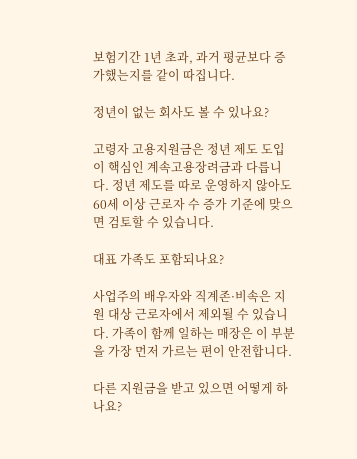보험기간 1년 초과, 과거 평균보다 증가했는지를 같이 따집니다.

정년이 없는 회사도 볼 수 있나요?

고령자 고용지원금은 정년 제도 도입이 핵심인 계속고용장려금과 다릅니다. 정년 제도를 따로 운영하지 않아도 60세 이상 근로자 수 증가 기준에 맞으면 검토할 수 있습니다.

대표 가족도 포함되나요?

사업주의 배우자와 직계존·비속은 지원 대상 근로자에서 제외될 수 있습니다. 가족이 함께 일하는 매장은 이 부분을 가장 먼저 가르는 편이 안전합니다.

다른 지원금을 받고 있으면 어떻게 하나요?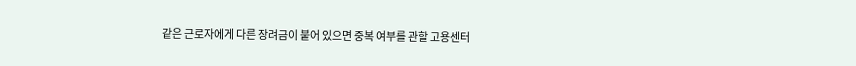같은 근로자에게 다른 장려금이 붙어 있으면 중복 여부를 관할 고용센터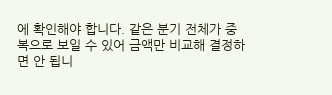에 확인해야 합니다. 같은 분기 전체가 중복으로 보일 수 있어 금액만 비교해 결정하면 안 됩니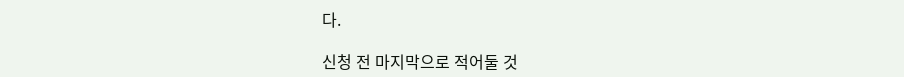다.

신청 전 마지막으로 적어둘 것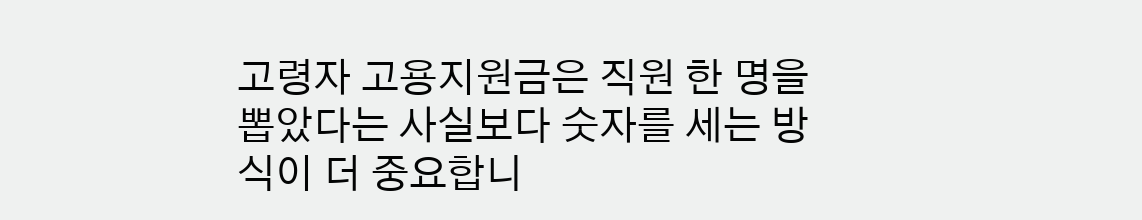고령자 고용지원금은 직원 한 명을 뽑았다는 사실보다 숫자를 세는 방식이 더 중요합니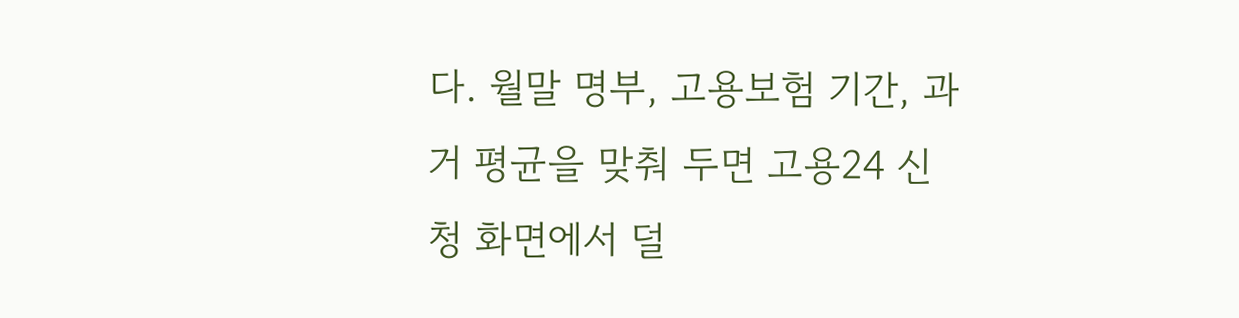다. 월말 명부, 고용보험 기간, 과거 평균을 맞춰 두면 고용24 신청 화면에서 덜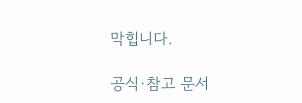막힙니다.

공식·참고 문서